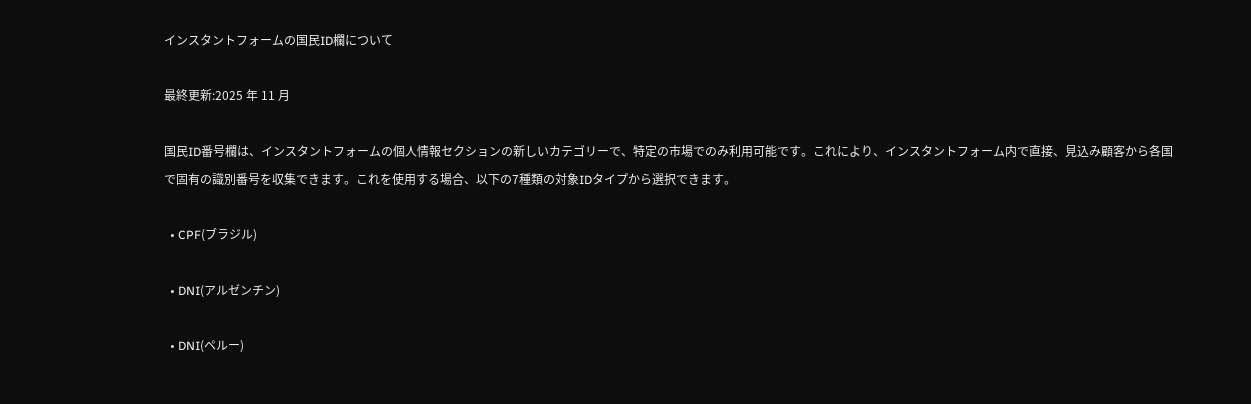インスタントフォームの国民ID欄について

最終更新:2025 年 11 月

国民ID番号欄は、インスタントフォームの個人情報セクションの新しいカテゴリーで、特定の市場でのみ利用可能です。これにより、インスタントフォーム内で直接、見込み顧客から各国で固有の識別番号を収集できます。これを使用する場合、以下の7種類の対象IDタイプから選択できます。

  • CPF(ブラジル)

  • DNI(アルゼンチン)

  • DNI(ペルー)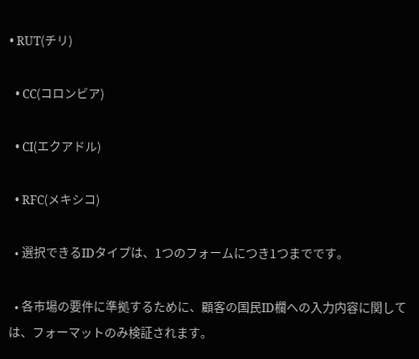• RUT(チリ)

  • CC(コロンビア)

  • CI(エクアドル)

  • RFC(メキシコ)

  • 選択できるIDタイプは、1つのフォームにつき1つまでです。

  • 各市場の要件に準拠するために、顧客の国民ID欄への入力内容に関しては、フォーマットのみ検証されます。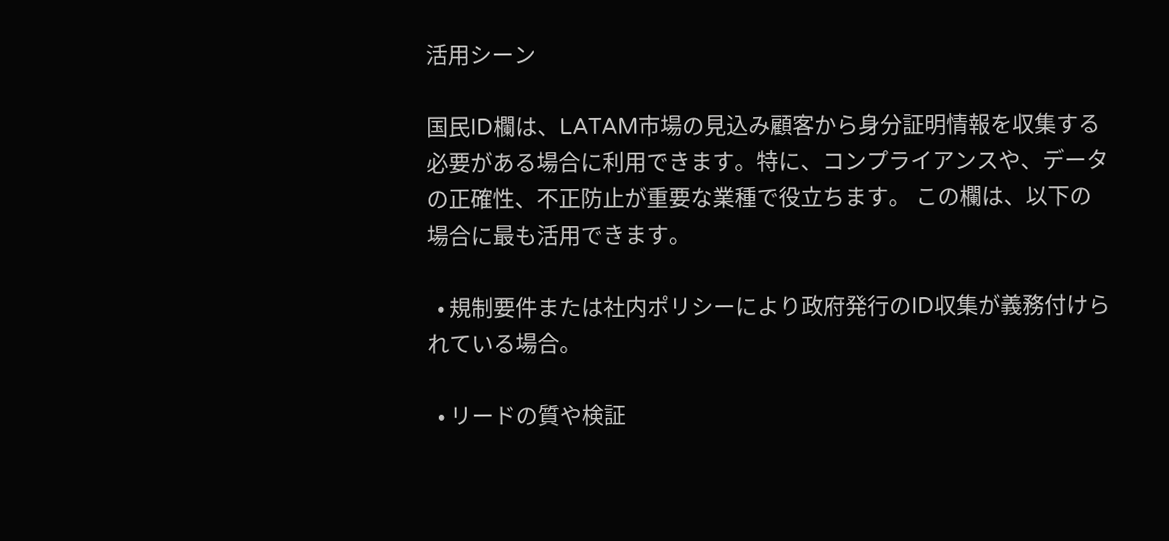活用シーン

国民ID欄は、LATAM市場の見込み顧客から身分証明情報を収集する必要がある場合に利用できます。特に、コンプライアンスや、データの正確性、不正防止が重要な業種で役立ちます。 この欄は、以下の場合に最も活用できます。

  • 規制要件または社内ポリシーにより政府発行のID収集が義務付けられている場合。

  • リードの質や検証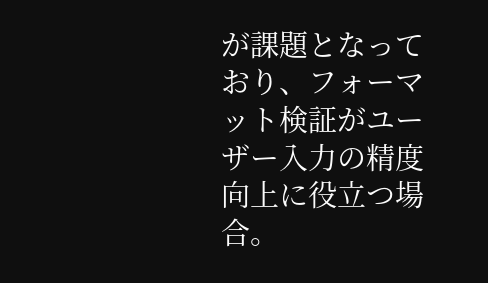が課題となっており、フォーマット検証がユーザー入力の精度向上に役立つ場合。